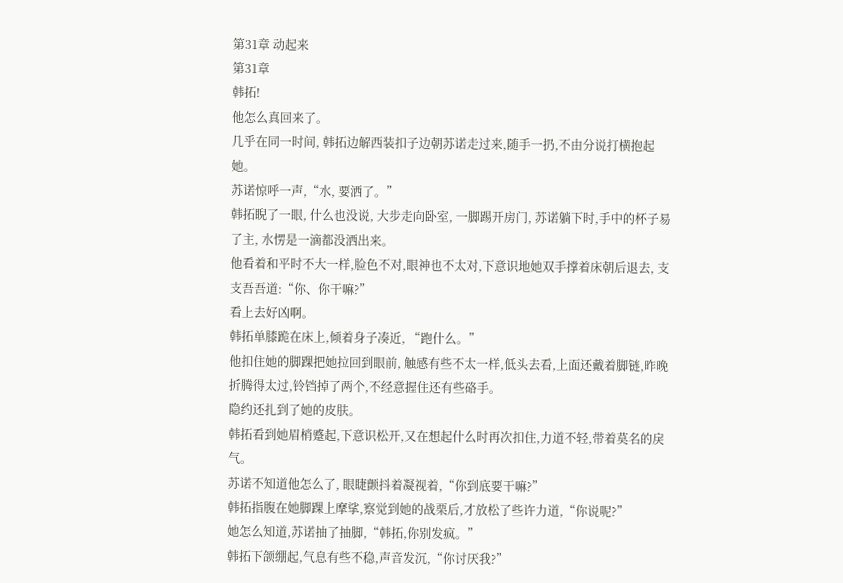第31章 动起来
第31章
韩拓!
他怎么真回来了。
几乎在同一时间, 韩拓边解西装扣子边朝苏诺走过来,随手一扔,不由分说打横抱起她。
苏诺惊呼一声,“水, 要洒了。”
韩拓睨了一眼, 什么也没说, 大步走向卧室, 一脚踢开房门, 苏诺躺下时,手中的杯子易了主, 水愣是一滴都没洒出来。
他看着和平时不大一样,脸色不对,眼神也不太对,下意识地她双手撑着床朝后退去, 支支吾吾道:“你、你干嘛?”
看上去好凶啊。
韩拓单膝跪在床上,倾着身子凑近, “跑什么。”
他扣住她的脚踝把她拉回到眼前, 触感有些不太一样,低头去看,上面还戴着脚链,昨晚折腾得太过,铃铛掉了两个,不经意握住还有些硌手。
隐约还扎到了她的皮肤。
韩拓看到她眉梢蹙起,下意识松开,又在想起什么时再次扣住,力道不轻,带着莫名的戾气。
苏诺不知道他怎么了, 眼睫颤抖着凝视着,“你到底要干嘛?”
韩拓指腹在她脚踝上摩挲,察觉到她的战栗后,才放松了些许力道,“你说呢?”
她怎么知道,苏诺抽了抽脚,“韩拓,你别发疯。”
韩拓下颌绷起,气息有些不稳,声音发沉,“你讨厌我?”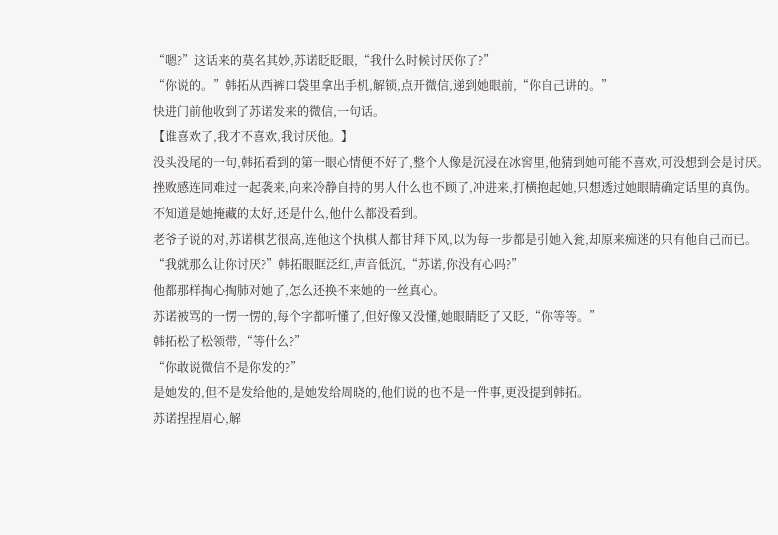“嗯?”这话来的莫名其妙,苏诺眨眨眼,“我什么时候讨厌你了?”
“你说的。”韩拓从西裤口袋里拿出手机,解锁,点开微信,递到她眼前,“你自己讲的。”
快进门前他收到了苏诺发来的微信,一句话。
【谁喜欢了,我才不喜欢,我讨厌他。】
没头没尾的一句,韩拓看到的第一眼心情便不好了,整个人像是沉浸在冰窖里,他猜到她可能不喜欢,可没想到会是讨厌。
挫败感连同难过一起袭来,向来冷静自持的男人什么也不顾了,冲进来,打横抱起她,只想透过她眼睛确定话里的真伪。
不知道是她掩藏的太好,还是什么,他什么都没看到。
老爷子说的对,苏诺棋艺很高,连他这个执棋人都甘拜下风,以为每一步都是引她入瓮,却原来痴迷的只有他自己而已。
“我就那么让你讨厌?”韩拓眼眶泛红,声音低沉,“苏诺,你没有心吗?”
他都那样掏心掏肺对她了,怎么还换不来她的一丝真心。
苏诺被骂的一愣一愣的,每个字都听懂了,但好像又没懂,她眼睛眨了又眨,“你等等。”
韩拓松了松领带,“等什么?”
“你敢说微信不是你发的?”
是她发的,但不是发给他的,是她发给周晓的,他们说的也不是一件事,更没提到韩拓。
苏诺捏捏眉心,解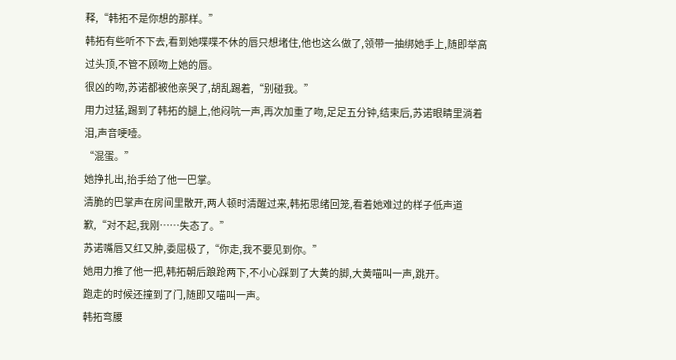释,“韩拓不是你想的那样。”
韩拓有些听不下去,看到她喋喋不休的唇只想堵住,他也这么做了,领带一抽绑她手上,随即举高过头顶,不管不顾吻上她的唇。
很凶的吻,苏诺都被他亲哭了,胡乱踢着,“别碰我。”
用力过猛,踢到了韩拓的腿上,他闷吭一声,再次加重了吻,足足五分钟,结束后,苏诺眼睛里淌着泪,声音哽噎。
“混蛋。”
她挣扎出,抬手给了他一巴掌。
清脆的巴掌声在房间里散开,两人顿时清醒过来,韩拓思绪回笼,看着她难过的样子低声道歉,“对不起,我刚……失态了。”
苏诺嘴唇又红又肿,委屈极了,“你走,我不要见到你。”
她用力推了他一把,韩拓朝后踉跄两下,不小心踩到了大黄的脚,大黄喵叫一声,跳开。
跑走的时候还撞到了门,随即又喵叫一声。
韩拓弯腰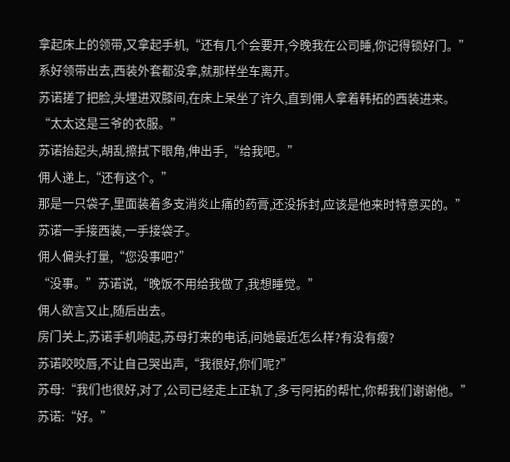拿起床上的领带,又拿起手机,“还有几个会要开,今晚我在公司睡,你记得锁好门。”
系好领带出去,西装外套都没拿,就那样坐车离开。
苏诺搓了把脸,头埋进双膝间,在床上呆坐了许久,直到佣人拿着韩拓的西装进来。
“太太这是三爷的衣服。”
苏诺抬起头,胡乱擦拭下眼角,伸出手,“给我吧。”
佣人递上,“还有这个。”
那是一只袋子,里面装着多支消炎止痛的药膏,还没拆封,应该是他来时特意买的。”
苏诺一手接西装,一手接袋子。
佣人偏头打量,“您没事吧?”
“没事。”苏诺说,“晚饭不用给我做了,我想睡觉。”
佣人欲言又止,随后出去。
房门关上,苏诺手机响起,苏母打来的电话,问她最近怎么样?有没有瘦?
苏诺咬咬唇,不让自己哭出声,“我很好,你们呢?”
苏母:“我们也很好,对了,公司已经走上正轨了,多亏阿拓的帮忙,你帮我们谢谢他。”
苏诺:“好。”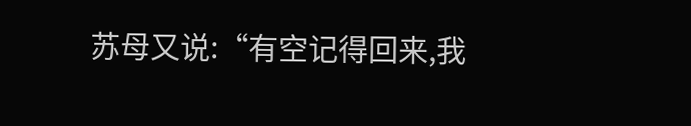苏母又说:“有空记得回来,我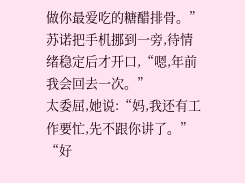做你最爱吃的糖醋排骨。”
苏诺把手机挪到一旁,待情绪稳定后才开口,“嗯,年前我会回去一次。”
太委屈,她说:“妈,我还有工作要忙,先不跟你讲了。”
“好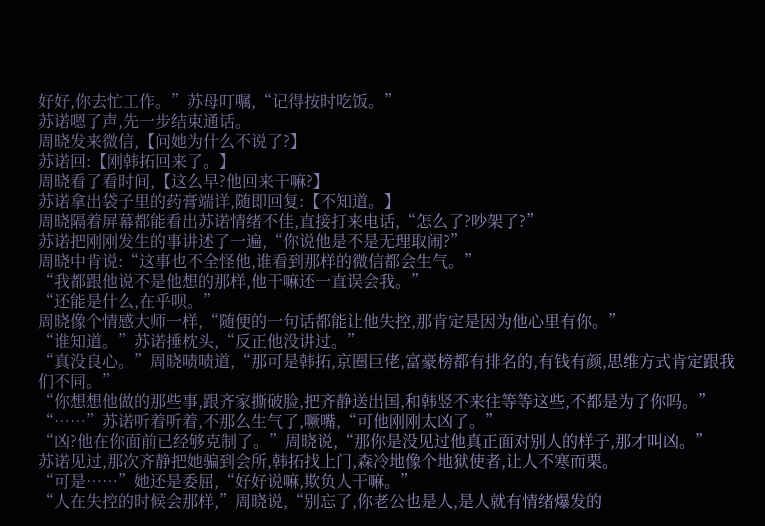好好,你去忙工作。”苏母叮嘱,“记得按时吃饭。”
苏诺嗯了声,先一步结束通话。
周晓发来微信,【问她为什么不说了?】
苏诺回:【刚韩拓回来了。】
周晓看了看时间,【这么早?他回来干嘛?】
苏诺拿出袋子里的药膏端详,随即回复:【不知道。】
周晓隔着屏幕都能看出苏诺情绪不佳,直接打来电话,“怎么了?吵架了?”
苏诺把刚刚发生的事讲述了一遍,“你说他是不是无理取闹?”
周晓中肯说:“这事也不全怪他,谁看到那样的微信都会生气。”
“我都跟他说不是他想的那样,他干嘛还一直误会我。”
“还能是什么,在乎呗。”
周晓像个情感大师一样,“随便的一句话都能让他失控,那肯定是因为他心里有你。”
“谁知道。”苏诺捶枕头,“反正他没讲过。”
“真没良心。”周晓啧啧道,“那可是韩拓,京圈巨佬,富豪榜都有排名的,有钱有颜,思维方式肯定跟我们不同。”
“你想想他做的那些事,跟齐家撕破脸,把齐静送出国,和韩竖不来往等等这些,不都是为了你吗。”
“……”苏诺听着听着,不那么生气了,噘嘴,“可他刚刚太凶了。”
“凶?他在你面前已经够克制了。”周晓说,“那你是没见过他真正面对别人的样子,那才叫凶。”
苏诺见过,那次齐静把她骗到会所,韩拓找上门,森冷地像个地狱使者,让人不寒而栗。
“可是……”她还是委屈,“好好说嘛,欺负人干嘛。”
“人在失控的时候会那样,”周晓说,“别忘了,你老公也是人,是人就有情绪爆发的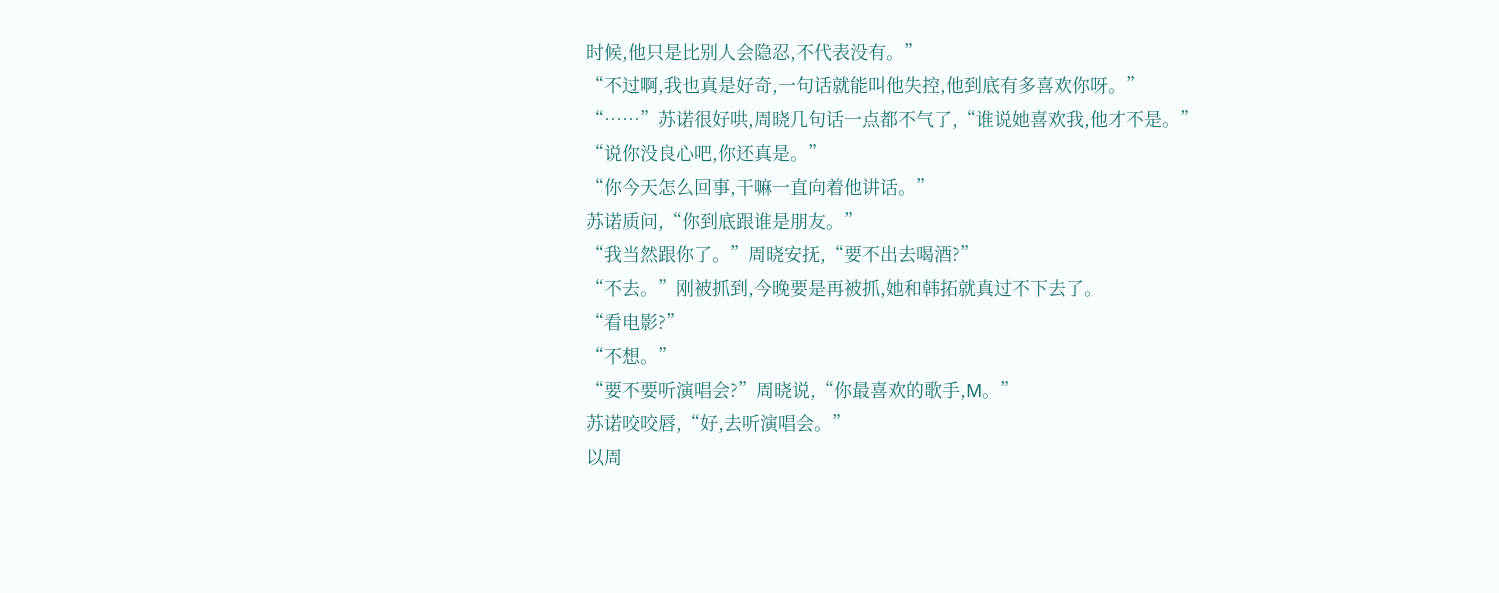时候,他只是比别人会隐忍,不代表没有。”
“不过啊,我也真是好奇,一句话就能叫他失控,他到底有多喜欢你呀。”
“……”苏诺很好哄,周晓几句话一点都不气了,“谁说她喜欢我,他才不是。”
“说你没良心吧,你还真是。”
“你今天怎么回事,干嘛一直向着他讲话。”
苏诺质问,“你到底跟谁是朋友。”
“我当然跟你了。”周晓安抚,“要不出去喝酒?”
“不去。”刚被抓到,今晚要是再被抓,她和韩拓就真过不下去了。
“看电影?”
“不想。”
“要不要听演唱会?”周晓说,“你最喜欢的歌手,M。”
苏诺咬咬唇,“好,去听演唱会。”
以周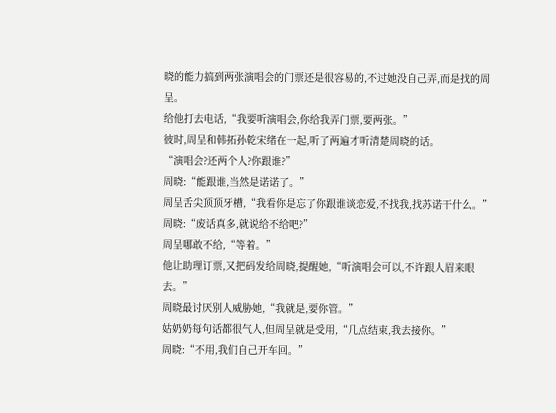晓的能力搞到两张演唱会的门票还是很容易的,不过她没自己弄,而是找的周呈。
给他打去电话,“我要听演唱会,你给我弄门票,要两张。”
彼时,周呈和韩拓孙乾宋绪在一起,听了两遍才听清楚周晓的话。
“演唱会?还两个人?你跟谁?”
周晓:“能跟谁,当然是诺诺了。”
周呈舌尖顶顶牙槽,“我看你是忘了你跟谁谈恋爱,不找我,找苏诺干什么。”
周晓:“废话真多,就说给不给吧?”
周呈哪敢不给,“等着。”
他让助理订票,又把码发给周晓,提醒她,“听演唱会可以,不许跟人眉来眼去。”
周晓最讨厌别人威胁她,“我就是,要你管。”
姑奶奶每句话都很气人,但周呈就是受用,“几点结束,我去接你。”
周晓:“不用,我们自己开车回。”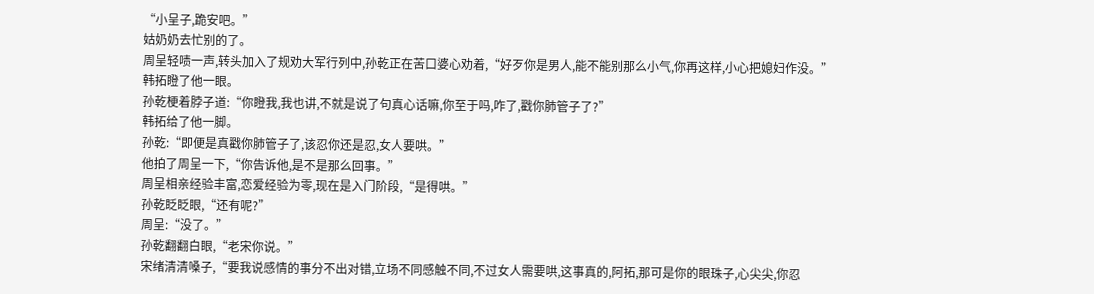“小呈子,跪安吧。”
姑奶奶去忙别的了。
周呈轻啧一声,转头加入了规劝大军行列中,孙乾正在苦口婆心劝着,“好歹你是男人,能不能别那么小气,你再这样,小心把媳妇作没。”
韩拓瞪了他一眼。
孙乾梗着脖子道:“你瞪我,我也讲,不就是说了句真心话嘛,你至于吗,咋了,戳你肺管子了?”
韩拓给了他一脚。
孙乾:“即便是真戳你肺管子了,该忍你还是忍,女人要哄。”
他拍了周呈一下,“你告诉他,是不是那么回事。”
周呈相亲经验丰富,恋爱经验为零,现在是入门阶段,“是得哄。”
孙乾眨眨眼,“还有呢?”
周呈:“没了。”
孙乾翻翻白眼,“老宋你说。”
宋绪清清嗓子,“要我说感情的事分不出对错,立场不同感触不同,不过女人需要哄,这事真的,阿拓,那可是你的眼珠子,心尖尖,你忍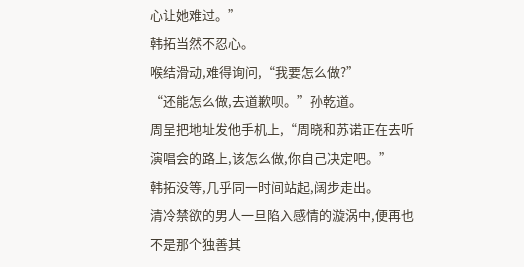心让她难过。”
韩拓当然不忍心。
喉结滑动,难得询问,“我要怎么做?”
“还能怎么做,去道歉呗。”孙乾道。
周呈把地址发他手机上,“周晓和苏诺正在去听演唱会的路上,该怎么做,你自己决定吧。”
韩拓没等,几乎同一时间站起,阔步走出。
清冷禁欲的男人一旦陷入感情的漩涡中,便再也不是那个独善其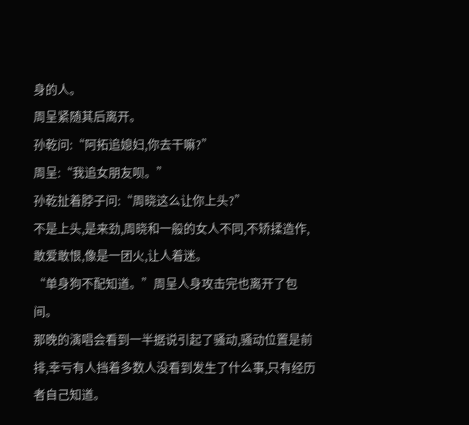身的人。
周呈紧随其后离开。
孙乾问:“阿拓追媳妇,你去干嘛?”
周呈:“我追女朋友呗。”
孙乾扯着脖子问:“周晓这么让你上头?”
不是上头,是来劲,周晓和一般的女人不同,不矫揉造作,敢爱敢恨,像是一团火,让人着迷。
“单身狗不配知道。”周呈人身攻击完也离开了包间。
那晚的演唱会看到一半据说引起了骚动,骚动位置是前排,幸亏有人挡着多数人没看到发生了什么事,只有经历者自己知道。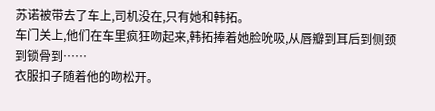苏诺被带去了车上,司机没在,只有她和韩拓。
车门关上,他们在车里疯狂吻起来,韩拓捧着她脸吮吸,从唇瓣到耳后到侧颈到锁骨到……
衣服扣子随着他的吻松开。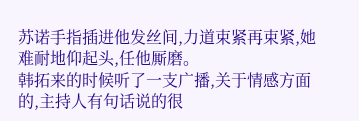苏诺手指插进他发丝间,力道束紧再束紧,她难耐地仰起头,任他厮磨。
韩拓来的时候听了一支广播,关于情感方面的,主持人有句话说的很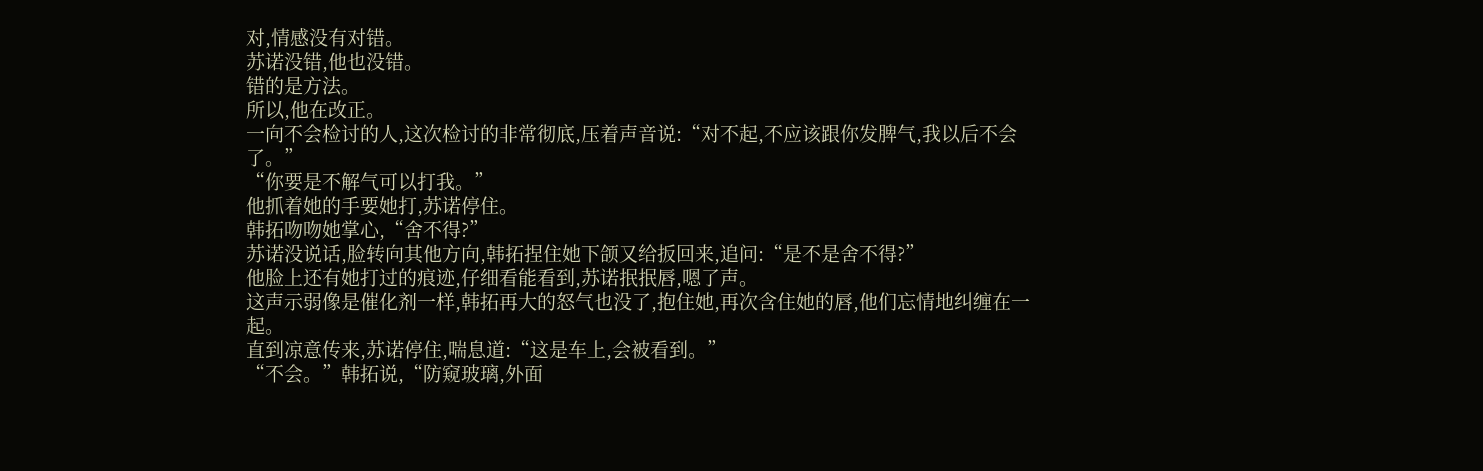对,情感没有对错。
苏诺没错,他也没错。
错的是方法。
所以,他在改正。
一向不会检讨的人,这次检讨的非常彻底,压着声音说:“对不起,不应该跟你发脾气,我以后不会了。”
“你要是不解气可以打我。”
他抓着她的手要她打,苏诺停住。
韩拓吻吻她掌心,“舍不得?”
苏诺没说话,脸转向其他方向,韩拓捏住她下颌又给扳回来,追问:“是不是舍不得?”
他脸上还有她打过的痕迹,仔细看能看到,苏诺抿抿唇,嗯了声。
这声示弱像是催化剂一样,韩拓再大的怒气也没了,抱住她,再次含住她的唇,他们忘情地纠缠在一起。
直到凉意传来,苏诺停住,喘息道:“这是车上,会被看到。”
“不会。”韩拓说,“防窥玻璃,外面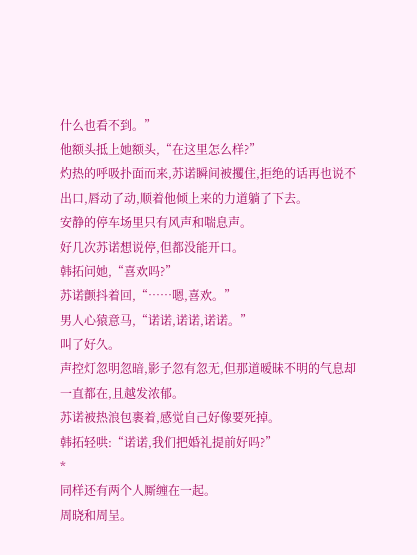什么也看不到。”
他额头抵上她额头,“在这里怎么样?”
灼热的呼吸扑面而来,苏诺瞬间被攫住,拒绝的话再也说不出口,唇动了动,顺着他倾上来的力道躺了下去。
安静的停车场里只有风声和喘息声。
好几次苏诺想说停,但都没能开口。
韩拓问她,“喜欢吗?”
苏诺颤抖着回,“……嗯,喜欢。”
男人心猿意马,“诺诺,诺诺,诺诺。”
叫了好久。
声控灯忽明忽暗,影子忽有忽无,但那道暧昧不明的气息却一直都在,且越发浓郁。
苏诺被热浪包裹着,感觉自己好像要死掉。
韩拓轻哄:“诺诺,我们把婚礼提前好吗?”
*
同样还有两个人厮缠在一起。
周晓和周呈。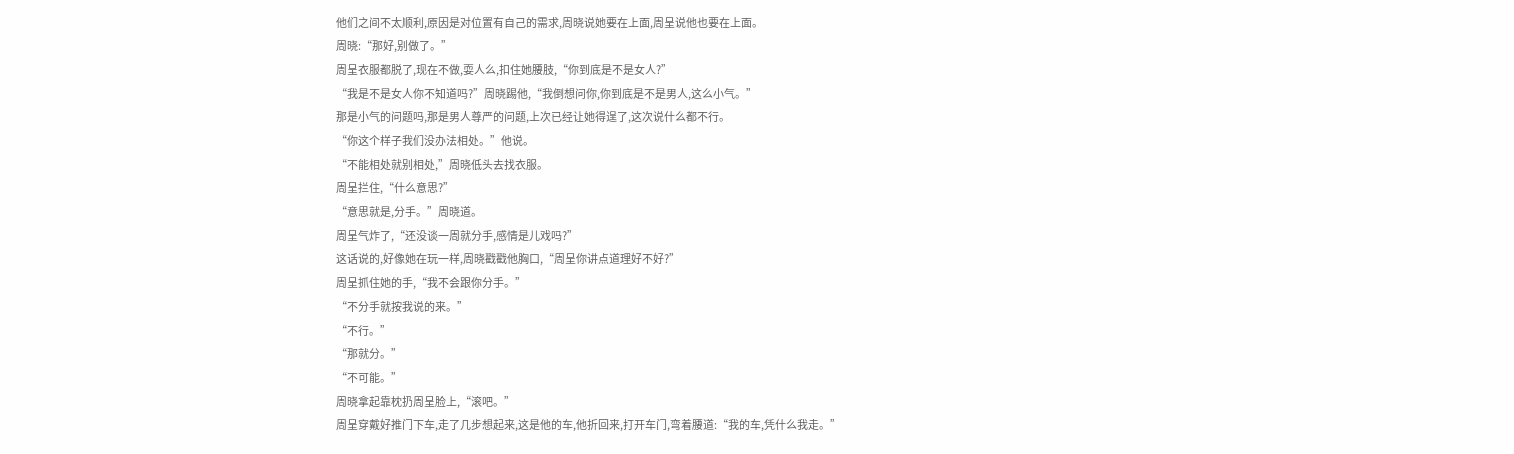他们之间不太顺利,原因是对位置有自己的需求,周晓说她要在上面,周呈说他也要在上面。
周晓:“那好,别做了。”
周呈衣服都脱了,现在不做,耍人么,扣住她腰肢,“你到底是不是女人?”
“我是不是女人你不知道吗?”周晓踢他,“我倒想问你,你到底是不是男人,这么小气。”
那是小气的问题吗,那是男人尊严的问题,上次已经让她得逞了,这次说什么都不行。
“你这个样子我们没办法相处。”他说。
“不能相处就别相处,”周晓低头去找衣服。
周呈拦住,“什么意思?”
“意思就是,分手。”周晓道。
周呈气炸了,“还没谈一周就分手,感情是儿戏吗?”
这话说的,好像她在玩一样,周晓戳戳他胸口,“周呈你讲点道理好不好?”
周呈抓住她的手,“我不会跟你分手。”
“不分手就按我说的来。”
“不行。”
“那就分。”
“不可能。”
周晓拿起靠枕扔周呈脸上,“滚吧。”
周呈穿戴好推门下车,走了几步想起来,这是他的车,他折回来,打开车门,弯着腰道:“我的车,凭什么我走。”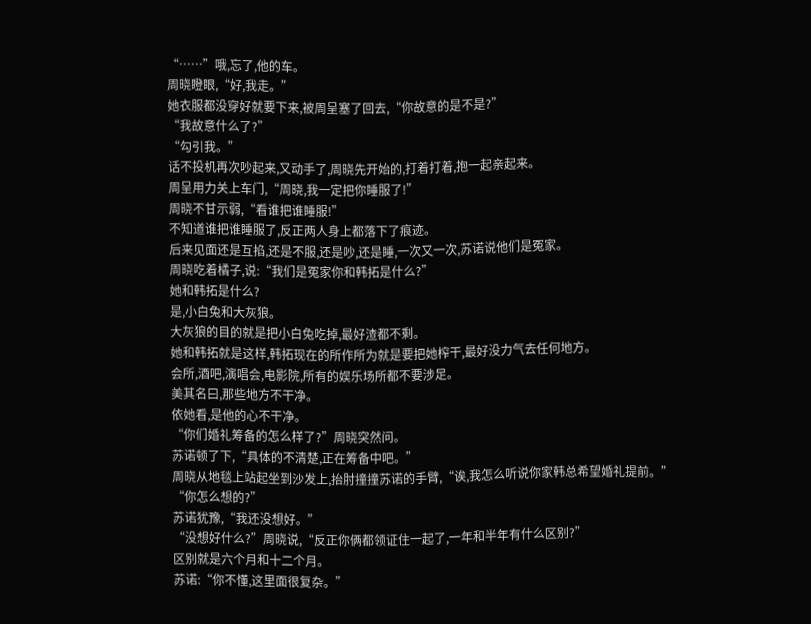“……”哦,忘了,他的车。
周晓瞪眼,“好,我走。”
她衣服都没穿好就要下来,被周呈塞了回去,“你故意的是不是?”
“我故意什么了?”
“勾引我。”
话不投机再次吵起来,又动手了,周晓先开始的,打着打着,抱一起亲起来。
周呈用力关上车门,“周晓,我一定把你睡服了!”
周晓不甘示弱,“看谁把谁睡服!”
不知道谁把谁睡服了,反正两人身上都落下了痕迹。
后来见面还是互掐,还是不服,还是吵,还是睡,一次又一次,苏诺说他们是冤家。
周晓吃着橘子,说:“我们是冤家你和韩拓是什么?”
她和韩拓是什么?
是,小白兔和大灰狼。
大灰狼的目的就是把小白兔吃掉,最好渣都不剩。
她和韩拓就是这样,韩拓现在的所作所为就是要把她榨干,最好没力气去任何地方。
会所,酒吧,演唱会,电影院,所有的娱乐场所都不要涉足。
美其名曰,那些地方不干净。
依她看,是他的心不干净。
“你们婚礼筹备的怎么样了?”周晓突然问。
苏诺顿了下,“具体的不清楚,正在筹备中吧。”
周晓从地毯上站起坐到沙发上,抬肘撞撞苏诺的手臂,“诶,我怎么听说你家韩总希望婚礼提前。”
“你怎么想的?”
苏诺犹豫,“我还没想好。”
“没想好什么?”周晓说,“反正你俩都领证住一起了,一年和半年有什么区别?”
区别就是六个月和十二个月。
苏诺:“你不懂,这里面很复杂。”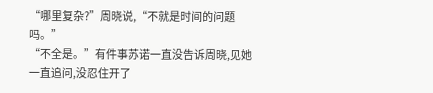“哪里复杂?”周晓说,“不就是时间的问题吗。”
“不全是。”有件事苏诺一直没告诉周晓,见她一直追问,没忍住开了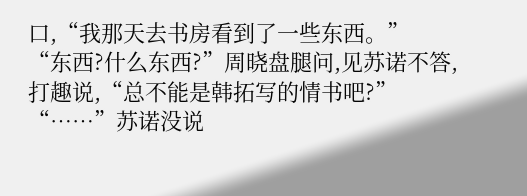口,“我那天去书房看到了一些东西。”
“东西?什么东西?”周晓盘腿问,见苏诺不答,打趣说,“总不能是韩拓写的情书吧?”
“……”苏诺没说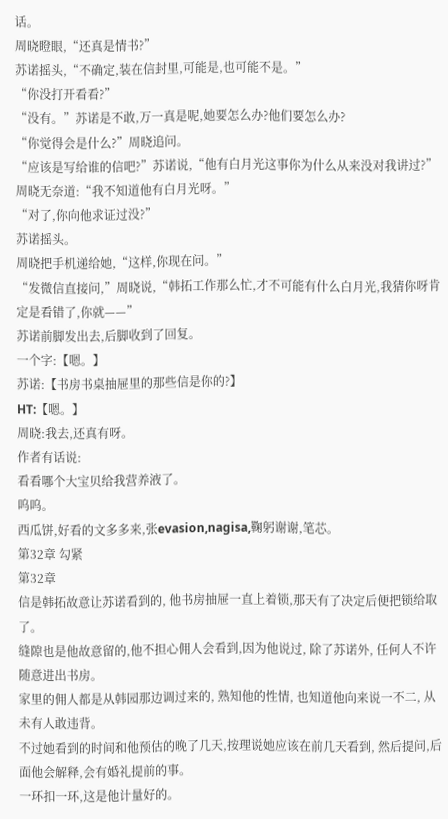话。
周晓瞪眼,“还真是情书?”
苏诺摇头,“不确定,装在信封里,可能是,也可能不是。”
“你没打开看看?”
“没有。”苏诺是不敢,万一真是呢,她要怎么办?他们要怎么办?
“你觉得会是什么?”周晓追问。
“应该是写给谁的信吧?”苏诺说,“他有白月光这事你为什么从来没对我讲过?”
周晓无奈道:“我不知道他有白月光呀。”
“对了,你向他求证过没?”
苏诺摇头。
周晓把手机递给她,“这样,你现在问。”
“发微信直接问,”周晓说,“韩拓工作那么忙,才不可能有什么白月光,我猜你呀肯定是看错了,你就——”
苏诺前脚发出去,后脚收到了回复。
一个字:【嗯。】
苏诺:【书房书桌抽屉里的那些信是你的?】
HT:【嗯。】
周晓:我去,还真有呀。
作者有话说:
看看哪个大宝贝给我营养液了。
呜呜。
西瓜饼,好看的文多多来,张evasion,nagisa,鞠躬谢谢,笔芯。
第32章 勾紧
第32章
信是韩拓故意让苏诺看到的, 他书房抽屉一直上着锁,那天有了决定后便把锁给取了。
缝隙也是他故意留的,他不担心佣人会看到,因为他说过, 除了苏诺外, 任何人不许随意进出书房。
家里的佣人都是从韩园那边调过来的, 熟知他的性情, 也知道他向来说一不二, 从未有人敢违背。
不过她看到的时间和他预估的晚了几天,按理说她应该在前几天看到, 然后提问,后面他会解释,会有婚礼提前的事。
一环扣一环,这是他计量好的。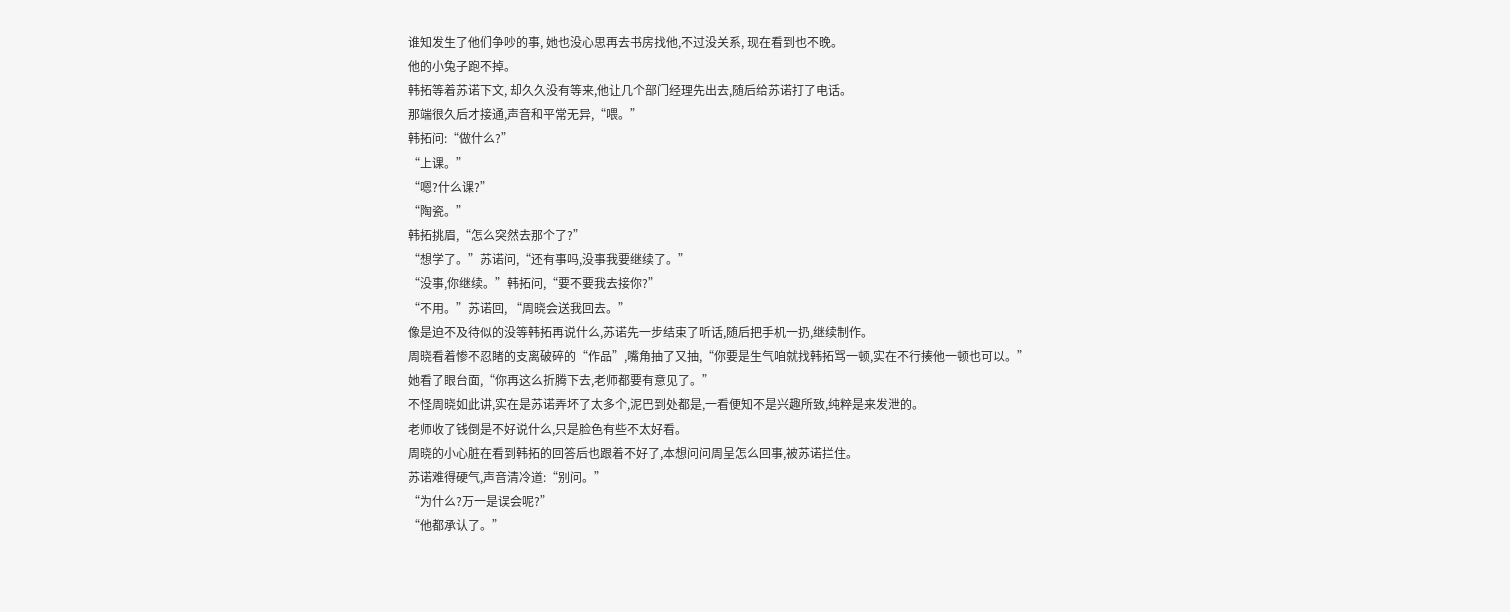谁知发生了他们争吵的事, 她也没心思再去书房找他,不过没关系, 现在看到也不晚。
他的小兔子跑不掉。
韩拓等着苏诺下文, 却久久没有等来,他让几个部门经理先出去,随后给苏诺打了电话。
那端很久后才接通,声音和平常无异,“喂。”
韩拓问:“做什么?”
“上课。”
“嗯?什么课?”
“陶瓷。”
韩拓挑眉,“怎么突然去那个了?”
“想学了。”苏诺问,“还有事吗,没事我要继续了。”
“没事,你继续。”韩拓问,“要不要我去接你?”
“不用。”苏诺回, “周晓会送我回去。”
像是迫不及待似的没等韩拓再说什么,苏诺先一步结束了听话,随后把手机一扔,继续制作。
周晓看着惨不忍睹的支离破碎的“作品”,嘴角抽了又抽,“你要是生气咱就找韩拓骂一顿,实在不行揍他一顿也可以。”
她看了眼台面,“你再这么折腾下去,老师都要有意见了。”
不怪周晓如此讲,实在是苏诺弄坏了太多个,泥巴到处都是,一看便知不是兴趣所致,纯粹是来发泄的。
老师收了钱倒是不好说什么,只是脸色有些不太好看。
周晓的小心脏在看到韩拓的回答后也跟着不好了,本想问问周呈怎么回事,被苏诺拦住。
苏诺难得硬气,声音清冷道:“别问。”
“为什么?万一是误会呢?”
“他都承认了。”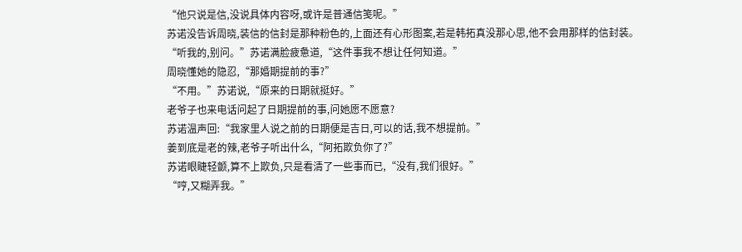“他只说是信,没说具体内容呀,或许是普通信笺呢。”
苏诺没告诉周晓,装信的信封是那种粉色的,上面还有心形图案,若是韩拓真没那心思,他不会用那样的信封装。
“听我的,别问。”苏诺满脸疲惫道,“这件事我不想让任何知道。”
周晓懂她的隐忍,“那婚期提前的事?”
“不用。”苏诺说,“原来的日期就挺好。”
老爷子也来电话问起了日期提前的事,问她愿不愿意?
苏诺温声回:“我家里人说之前的日期便是吉日,可以的话,我不想提前。”
姜到底是老的辣,老爷子听出什么,“阿拓欺负你了?”
苏诺眼睫轻颤,算不上欺负,只是看清了一些事而已,“没有,我们很好。”
“哼,又糊弄我。”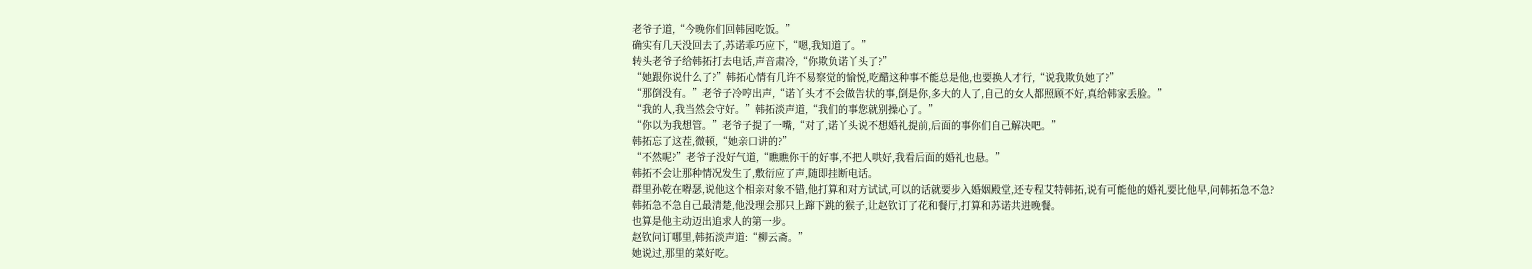老爷子道,“今晚你们回韩园吃饭。”
确实有几天没回去了,苏诺乖巧应下,“嗯,我知道了。”
转头老爷子给韩拓打去电话,声音肃冷,“你欺负诺丫头了?”
“她跟你说什么了?”韩拓心情有几许不易察觉的愉悦,吃醋这种事不能总是他,也要换人才行,“说我欺负她了?”
“那倒没有。”老爷子冷哼出声,“诺丫头才不会做告状的事,倒是你,多大的人了,自己的女人都照顾不好,真给韩家丢脸。”
“我的人,我当然会守好。”韩拓淡声道,“我们的事您就别操心了。”
“你以为我想管。”老爷子提了一嘴,“对了,诺丫头说不想婚礼提前,后面的事你们自己解决吧。”
韩拓忘了这茬,微顿,“她亲口讲的?”
“不然呢?”老爷子没好气道,“瞧瞧你干的好事,不把人哄好,我看后面的婚礼也悬。”
韩拓不会让那种情况发生了,敷衍应了声,随即挂断电话。
群里孙乾在嘚瑟,说他这个相亲对象不错,他打算和对方试试,可以的话就要步入婚姻殿堂,还专程艾特韩拓,说有可能他的婚礼要比他早,问韩拓急不急?
韩拓急不急自己最清楚,他没理会那只上蹿下跳的猴子,让赵钦订了花和餐厅,打算和苏诺共进晚餐。
也算是他主动迈出追求人的第一步。
赵钦问订哪里,韩拓淡声道:“柳云斋。”
她说过,那里的菜好吃。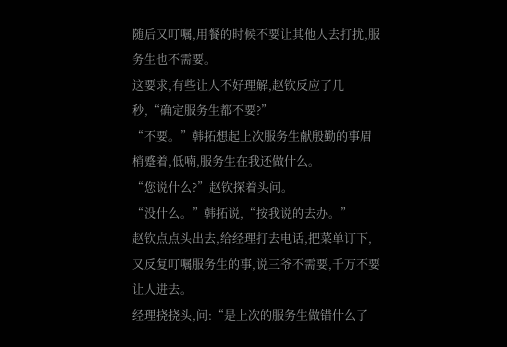随后又叮嘱,用餐的时候不要让其他人去打扰,服务生也不需要。
这要求,有些让人不好理解,赵钦反应了几秒,“确定服务生都不要?”
“不要。”韩拓想起上次服务生献殷勤的事眉梢蹙着,低喃,服务生在我还做什么。
“您说什么?”赵钦探着头问。
“没什么。”韩拓说,“按我说的去办。”
赵钦点点头出去,给经理打去电话,把菜单订下,又反复叮嘱服务生的事,说三爷不需要,千万不要让人进去。
经理挠挠头,问:“是上次的服务生做错什么了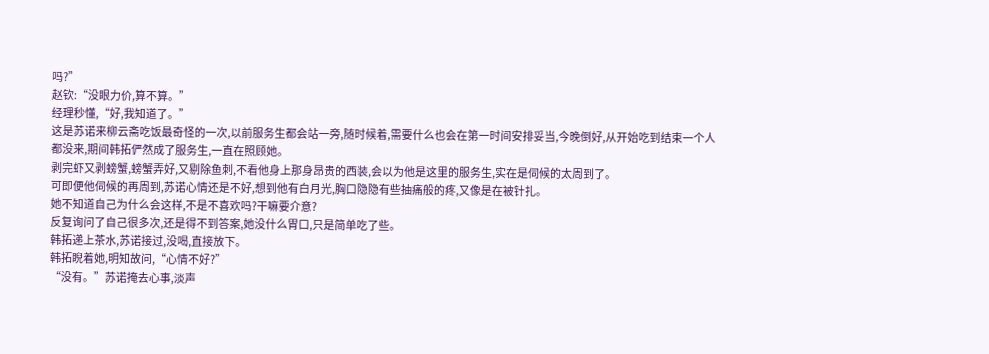吗?”
赵钦:“没眼力价,算不算。”
经理秒懂,“好,我知道了。”
这是苏诺来柳云斋吃饭最奇怪的一次,以前服务生都会站一旁,随时候着,需要什么也会在第一时间安排妥当,今晚倒好,从开始吃到结束一个人都没来,期间韩拓俨然成了服务生,一直在照顾她。
剥完虾又剥螃蟹,螃蟹弄好,又剔除鱼刺,不看他身上那身昂贵的西装,会以为他是这里的服务生,实在是伺候的太周到了。
可即便他伺候的再周到,苏诺心情还是不好,想到他有白月光,胸口隐隐有些抽痛般的疼,又像是在被针扎。
她不知道自己为什么会这样,不是不喜欢吗?干嘛要介意?
反复询问了自己很多次,还是得不到答案,她没什么胃口,只是简单吃了些。
韩拓递上茶水,苏诺接过,没喝,直接放下。
韩拓睨着她,明知故问,“心情不好?”
“没有。”苏诺掩去心事,淡声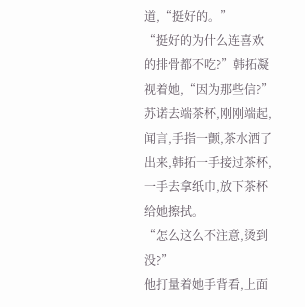道,“挺好的。”
“挺好的为什么连喜欢的排骨都不吃?”韩拓凝视着她,“因为那些信?”
苏诺去端茶杯,刚刚端起,闻言,手指一颤,茶水洒了出来,韩拓一手接过茶杯,一手去拿纸巾,放下茶杯给她擦拭。
“怎么这么不注意,烫到没?”
他打量着她手背看,上面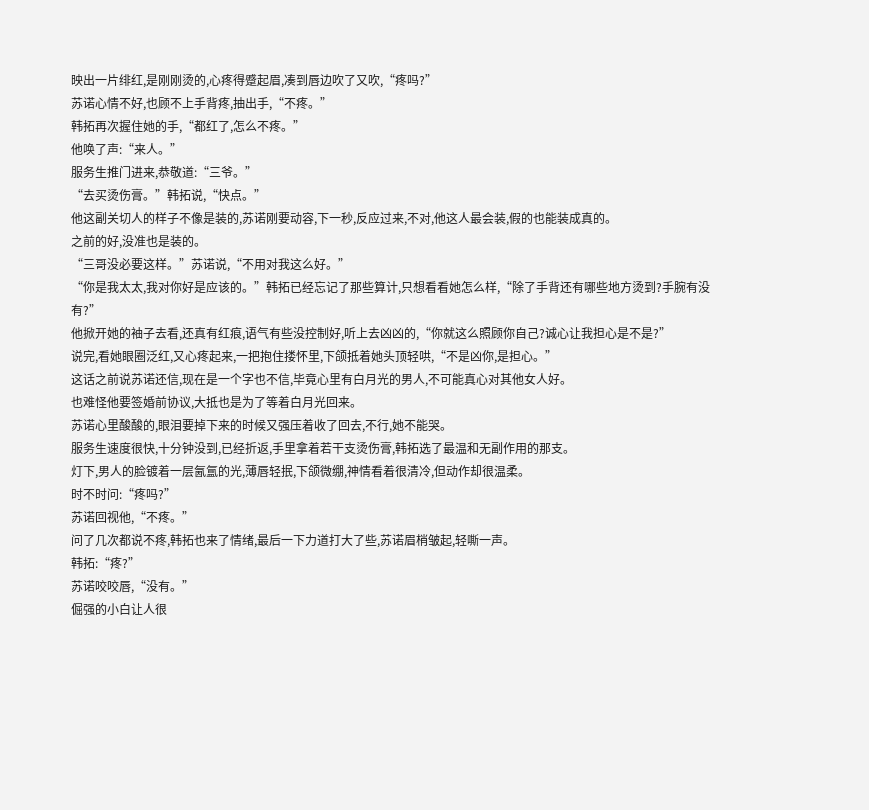映出一片绯红,是刚刚烫的,心疼得蹙起眉,凑到唇边吹了又吹,“疼吗?”
苏诺心情不好,也顾不上手背疼,抽出手,“不疼。”
韩拓再次握住她的手,“都红了,怎么不疼。”
他唤了声:“来人。”
服务生推门进来,恭敬道:“三爷。”
“去买烫伤膏。”韩拓说,“快点。”
他这副关切人的样子不像是装的,苏诺刚要动容,下一秒,反应过来,不对,他这人最会装,假的也能装成真的。
之前的好,没准也是装的。
“三哥没必要这样。”苏诺说,“不用对我这么好。”
“你是我太太,我对你好是应该的。”韩拓已经忘记了那些算计,只想看看她怎么样,“除了手背还有哪些地方烫到?手腕有没有?”
他掀开她的袖子去看,还真有红痕,语气有些没控制好,听上去凶凶的,“你就这么照顾你自己?诚心让我担心是不是?”
说完,看她眼圈泛红,又心疼起来,一把抱住搂怀里,下颌抵着她头顶轻哄,“不是凶你,是担心。”
这话之前说苏诺还信,现在是一个字也不信,毕竟心里有白月光的男人,不可能真心对其他女人好。
也难怪他要签婚前协议,大抵也是为了等着白月光回来。
苏诺心里酸酸的,眼泪要掉下来的时候又强压着收了回去,不行,她不能哭。
服务生速度很快,十分钟没到,已经折返,手里拿着若干支烫伤膏,韩拓选了最温和无副作用的那支。
灯下,男人的脸镀着一层氤氲的光,薄唇轻抿,下颌微绷,神情看着很清冷,但动作却很温柔。
时不时问:“疼吗?”
苏诺回视他,“不疼。”
问了几次都说不疼,韩拓也来了情绪,最后一下力道打大了些,苏诺眉梢皱起,轻嘶一声。
韩拓:“疼?”
苏诺咬咬唇,“没有。”
倔强的小白让人很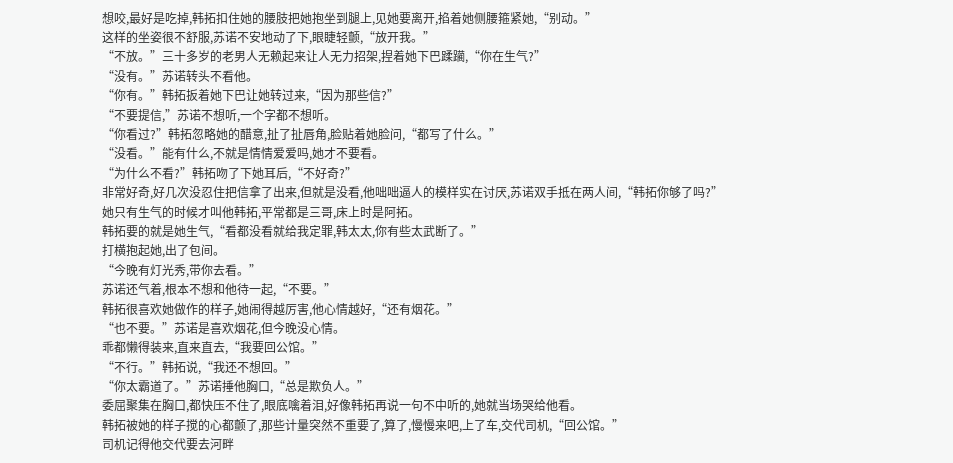想咬,最好是吃掉,韩拓扣住她的腰肢把她抱坐到腿上,见她要离开,掐着她侧腰箍紧她,“别动。”
这样的坐姿很不舒服,苏诺不安地动了下,眼睫轻颤,“放开我。”
“不放。”三十多岁的老男人无赖起来让人无力招架,捏着她下巴蹂躏,“你在生气?”
“没有。”苏诺转头不看他。
“你有。”韩拓扳着她下巴让她转过来,“因为那些信?”
“不要提信,”苏诺不想听,一个字都不想听。
“你看过?”韩拓忽略她的醋意,扯了扯唇角,脸贴着她脸问,“都写了什么。”
“没看。”能有什么,不就是情情爱爱吗,她才不要看。
“为什么不看?”韩拓吻了下她耳后,“不好奇?”
非常好奇,好几次没忍住把信拿了出来,但就是没看,他咄咄逼人的模样实在讨厌,苏诺双手抵在两人间,“韩拓你够了吗?”
她只有生气的时候才叫他韩拓,平常都是三哥,床上时是阿拓。
韩拓要的就是她生气,“看都没看就给我定罪,韩太太,你有些太武断了。”
打横抱起她,出了包间。
“今晚有灯光秀,带你去看。”
苏诺还气着,根本不想和他待一起,“不要。”
韩拓很喜欢她做作的样子,她闹得越厉害,他心情越好,“还有烟花。”
“也不要。”苏诺是喜欢烟花,但今晚没心情。
乖都懒得装来,直来直去,“我要回公馆。”
“不行。”韩拓说,“我还不想回。”
“你太霸道了。”苏诺捶他胸口,“总是欺负人。”
委屈聚集在胸口,都快压不住了,眼底噙着泪,好像韩拓再说一句不中听的,她就当场哭给他看。
韩拓被她的样子搅的心都颤了,那些计量突然不重要了,算了,慢慢来吧,上了车,交代司机,“回公馆。”
司机记得他交代要去河畔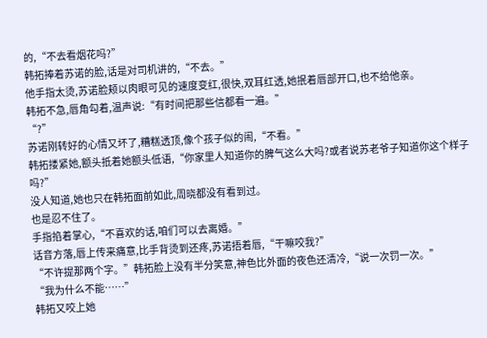的,“不去看烟花吗?”
韩拓捧着苏诺的脸,话是对司机讲的,“不去。”
他手指太烫,苏诺脸颊以肉眼可见的速度变红,很快,双耳红透,她抿着唇部开口,也不给他亲。
韩拓不急,唇角勾着,温声说:“有时间把那些信都看一遍。”
“?”
苏诺刚转好的心情又坏了,糟糕透顶,像个孩子似的闹,“不看。”
韩拓搂紧她,额头抵着她额头低语,“你家里人知道你的脾气这么大吗?或者说苏老爷子知道你这个样子吗?”
没人知道,她也只在韩拓面前如此,周晓都没有看到过。
也是忍不住了。
手指掐着掌心,“不喜欢的话,咱们可以去离婚。”
话音方落,唇上传来痛意,比手背烫到还疼,苏诺捂着唇,“干嘛咬我?”
“不许提那两个字。”韩拓脸上没有半分笑意,神色比外面的夜色还清冷,“说一次罚一次。”
“我为什么不能……”
韩拓又咬上她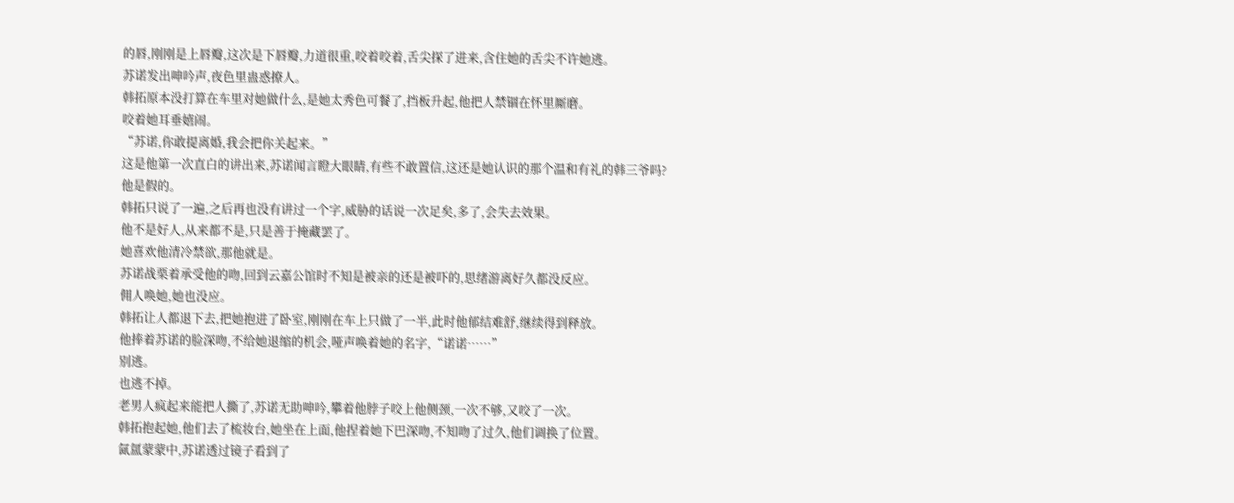的唇,刚刚是上唇瓣,这次是下唇瓣,力道很重,咬着咬着,舌尖探了进来,含住她的舌尖不许她逃。
苏诺发出呻吟声,夜色里蛊惑撩人。
韩拓原本没打算在车里对她做什么,是她太秀色可餐了,挡板升起,他把人禁锢在怀里厮磨。
咬着她耳垂嬉闹。
“苏诺,你敢提离婚,我会把你关起来。”
这是他第一次直白的讲出来,苏诺闻言瞪大眼睛,有些不敢置信,这还是她认识的那个温和有礼的韩三爷吗?
他是假的。
韩拓只说了一遍,之后再也没有讲过一个字,威胁的话说一次足矣,多了,会失去效果。
他不是好人,从来都不是,只是善于掩藏罢了。
她喜欢他清冷禁欲,那他就是。
苏诺战栗着承受他的吻,回到云嘉公馆时不知是被亲的还是被吓的,思绪游离好久都没反应。
佣人唤她,她也没应。
韩拓让人都退下去,把她抱进了卧室,刚刚在车上只做了一半,此时他郁结难舒,继续得到释放。
他捧着苏诺的脸深吻,不给她退缩的机会,哑声唤着她的名字,“诺诺……”
别逃。
也逃不掉。
老男人疯起来能把人撕了,苏诺无助呻吟,攀着他脖子咬上他侧颈,一次不够,又咬了一次。
韩拓抱起她,他们去了梳妆台,她坐在上面,他捏着她下巴深吻,不知吻了过久,他们调换了位置。
氤氲蒙蒙中,苏诺透过镜子看到了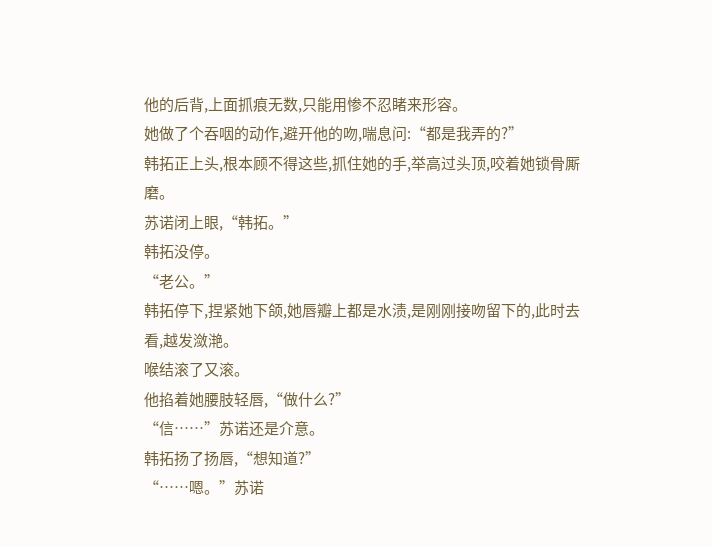他的后背,上面抓痕无数,只能用惨不忍睹来形容。
她做了个吞咽的动作,避开他的吻,喘息问:“都是我弄的?”
韩拓正上头,根本顾不得这些,抓住她的手,举高过头顶,咬着她锁骨厮磨。
苏诺闭上眼,“韩拓。”
韩拓没停。
“老公。”
韩拓停下,捏紧她下颌,她唇瓣上都是水渍,是刚刚接吻留下的,此时去看,越发潋滟。
喉结滚了又滚。
他掐着她腰肢轻唇,“做什么?”
“信……”苏诺还是介意。
韩拓扬了扬唇,“想知道?”
“……嗯。”苏诺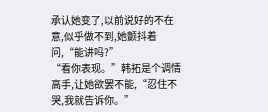承认她变了,以前说好的不在意,似乎做不到,她颤抖着问,“能讲吗?”
“看你表现。”韩拓是个调情高手,让她欲罢不能,“忍住不哭,我就告诉你。”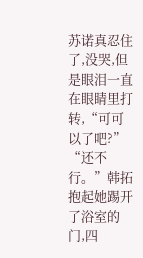苏诺真忍住了,没哭,但是眼泪一直在眼睛里打转,“可可以了吧?”
“还不行。”韩拓抱起她踢开了浴室的门,四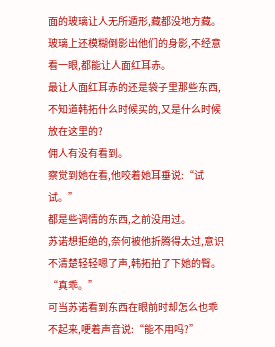面的玻璃让人无所遁形,藏都没地方藏。
玻璃上还模糊倒影出他们的身影,不经意看一眼,都能让人面红耳赤。
最让人面红耳赤的还是袋子里那些东西,不知道韩拓什么时候买的,又是什么时候放在这里的?
佣人有没有看到。
察觉到她在看,他咬着她耳垂说:“试试。”
都是些调情的东西,之前没用过。
苏诺想拒绝的,奈何被他折腾得太过,意识不清楚轻轻嗯了声,韩拓拍了下她的臀。
“真乖。”
可当苏诺看到东西在眼前时却怎么也乖不起来,哽着声音说:“能不用吗?”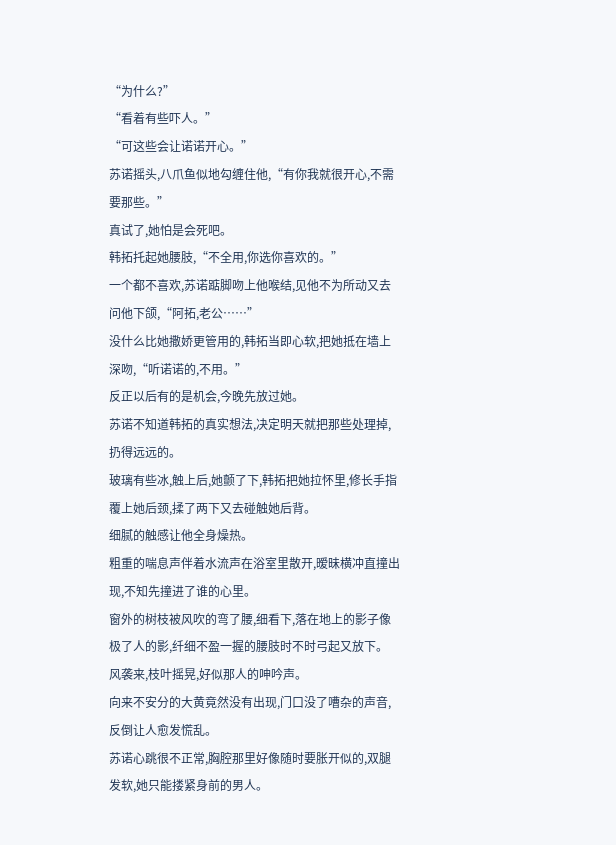“为什么?”
“看着有些吓人。”
“可这些会让诺诺开心。”
苏诺摇头,八爪鱼似地勾缠住他,“有你我就很开心,不需要那些。”
真试了,她怕是会死吧。
韩拓托起她腰肢,“不全用,你选你喜欢的。”
一个都不喜欢,苏诺踮脚吻上他喉结,见他不为所动又去问他下颌,“阿拓,老公……”
没什么比她撒娇更管用的,韩拓当即心软,把她抵在墙上深吻,“听诺诺的,不用。”
反正以后有的是机会,今晚先放过她。
苏诺不知道韩拓的真实想法,决定明天就把那些处理掉,扔得远远的。
玻璃有些冰,触上后,她颤了下,韩拓把她拉怀里,修长手指覆上她后颈,揉了两下又去碰触她后背。
细腻的触感让他全身燥热。
粗重的喘息声伴着水流声在浴室里散开,暧昧横冲直撞出现,不知先撞进了谁的心里。
窗外的树枝被风吹的弯了腰,细看下,落在地上的影子像极了人的影,纤细不盈一握的腰肢时不时弓起又放下。
风袭来,枝叶摇晃,好似那人的呻吟声。
向来不安分的大黄竟然没有出现,门口没了嘈杂的声音,反倒让人愈发慌乱。
苏诺心跳很不正常,胸腔那里好像随时要胀开似的,双腿发软,她只能搂紧身前的男人。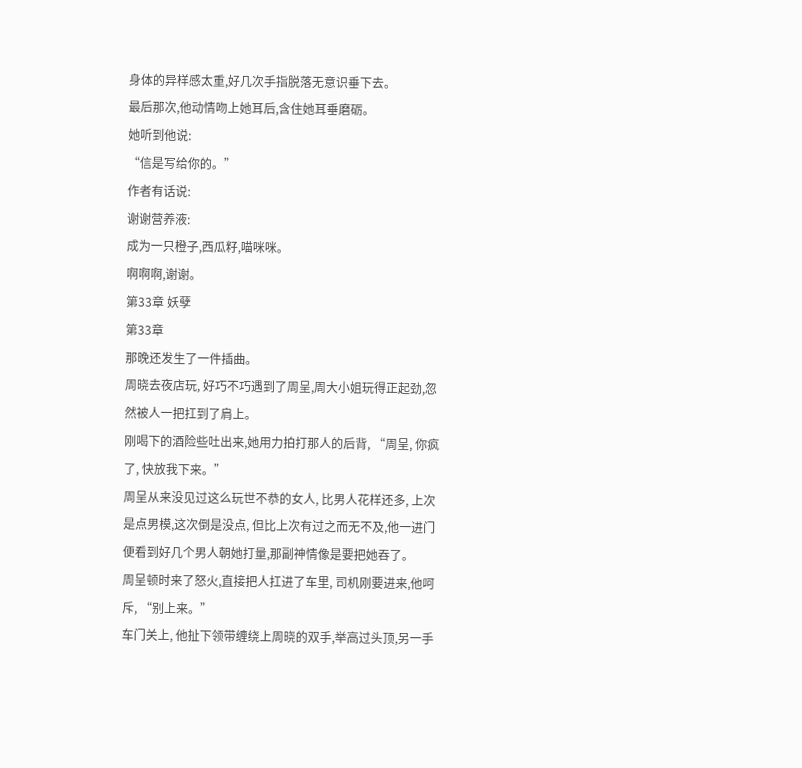身体的异样感太重,好几次手指脱落无意识垂下去。
最后那次,他动情吻上她耳后,含住她耳垂磨砺。
她听到他说:
“信是写给你的。”
作者有话说:
谢谢营养液:
成为一只橙子,西瓜籽,喵咪咪。
啊啊啊,谢谢。
第33章 妖孽
第33章
那晚还发生了一件插曲。
周晓去夜店玩, 好巧不巧遇到了周呈,周大小姐玩得正起劲,忽然被人一把扛到了肩上。
刚喝下的酒险些吐出来,她用力拍打那人的后背, “周呈, 你疯了, 快放我下来。”
周呈从来没见过这么玩世不恭的女人, 比男人花样还多, 上次是点男模,这次倒是没点, 但比上次有过之而无不及,他一进门便看到好几个男人朝她打量,那副神情像是要把她吞了。
周呈顿时来了怒火,直接把人扛进了车里, 司机刚要进来,他呵斥, “别上来。”
车门关上, 他扯下领带缠绕上周晓的双手,举高过头顶,另一手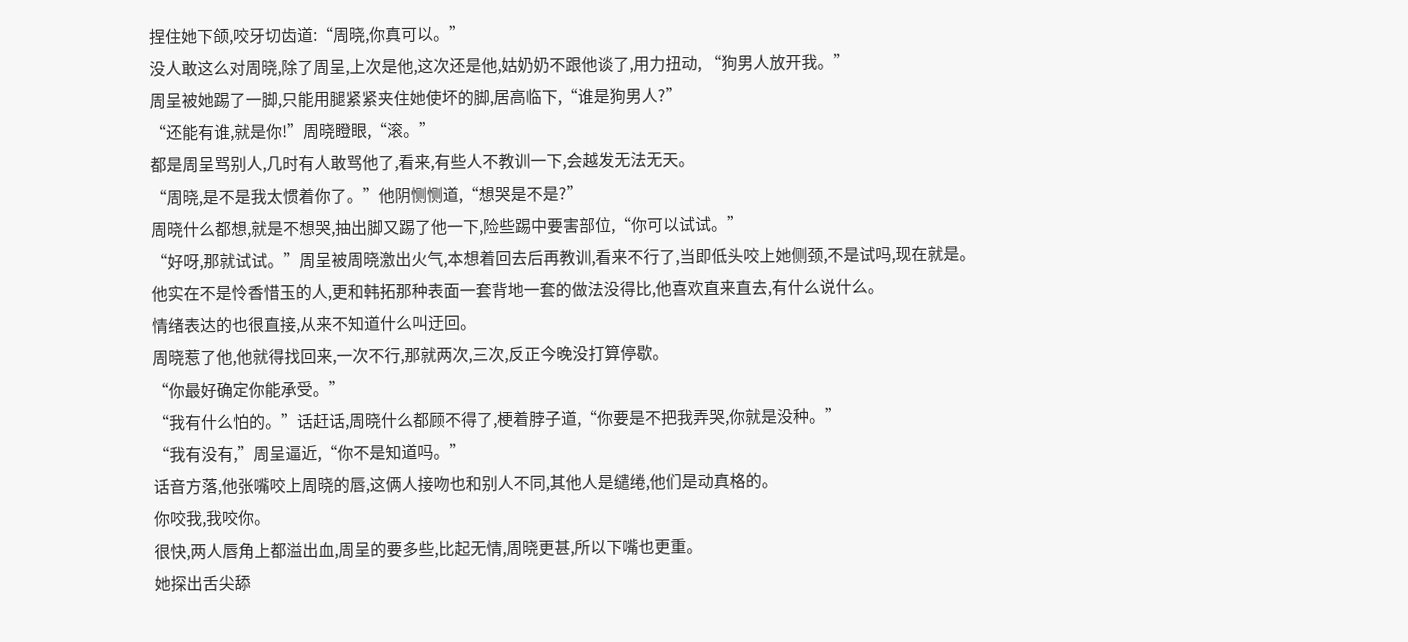捏住她下颌,咬牙切齿道:“周晓,你真可以。”
没人敢这么对周晓,除了周呈,上次是他,这次还是他,姑奶奶不跟他谈了,用力扭动, “狗男人放开我。”
周呈被她踢了一脚,只能用腿紧紧夹住她使坏的脚,居高临下,“谁是狗男人?”
“还能有谁,就是你!”周晓瞪眼,“滚。”
都是周呈骂别人,几时有人敢骂他了,看来,有些人不教训一下,会越发无法无天。
“周晓,是不是我太惯着你了。”他阴恻恻道,“想哭是不是?”
周晓什么都想,就是不想哭,抽出脚又踢了他一下,险些踢中要害部位,“你可以试试。”
“好呀,那就试试。”周呈被周晓激出火气,本想着回去后再教训,看来不行了,当即低头咬上她侧颈,不是试吗,现在就是。
他实在不是怜香惜玉的人,更和韩拓那种表面一套背地一套的做法没得比,他喜欢直来直去,有什么说什么。
情绪表达的也很直接,从来不知道什么叫迂回。
周晓惹了他,他就得找回来,一次不行,那就两次,三次,反正今晚没打算停歇。
“你最好确定你能承受。”
“我有什么怕的。”话赶话,周晓什么都顾不得了,梗着脖子道,“你要是不把我弄哭,你就是没种。”
“我有没有,”周呈逼近,“你不是知道吗。”
话音方落,他张嘴咬上周晓的唇,这俩人接吻也和别人不同,其他人是缱绻,他们是动真格的。
你咬我,我咬你。
很快,两人唇角上都溢出血,周呈的要多些,比起无情,周晓更甚,所以下嘴也更重。
她探出舌尖舔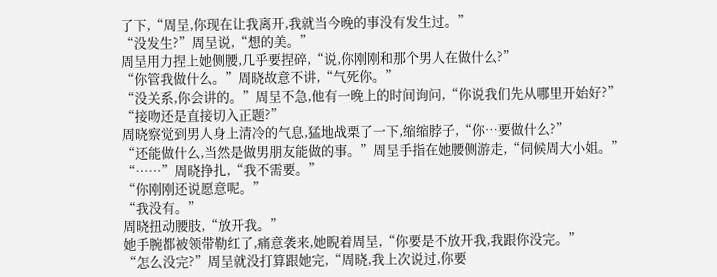了下,“周呈,你现在让我离开,我就当今晚的事没有发生过。”
“没发生?”周呈说,“想的美。”
周呈用力捏上她侧腰,几乎要捏碎,“说,你刚刚和那个男人在做什么?”
“你管我做什么。”周晓故意不讲,“气死你。”
“没关系,你会讲的。”周呈不急,他有一晚上的时间询问,“你说我们先从哪里开始好?”
“接吻还是直接切入正题?”
周晓察觉到男人身上清冷的气息,猛地战栗了一下,缩缩脖子,“你…要做什么?”
“还能做什么,当然是做男朋友能做的事。”周呈手指在她腰侧游走,“伺候周大小姐。”
“……”周晓挣扎,“我不需要。”
“你刚刚还说愿意呢。”
“我没有。”
周晓扭动腰肢,“放开我。”
她手腕都被领带勒红了,痛意袭来,她睨着周呈,“你要是不放开我,我跟你没完。”
“怎么没完?”周呈就没打算跟她完,“周晓,我上次说过,你要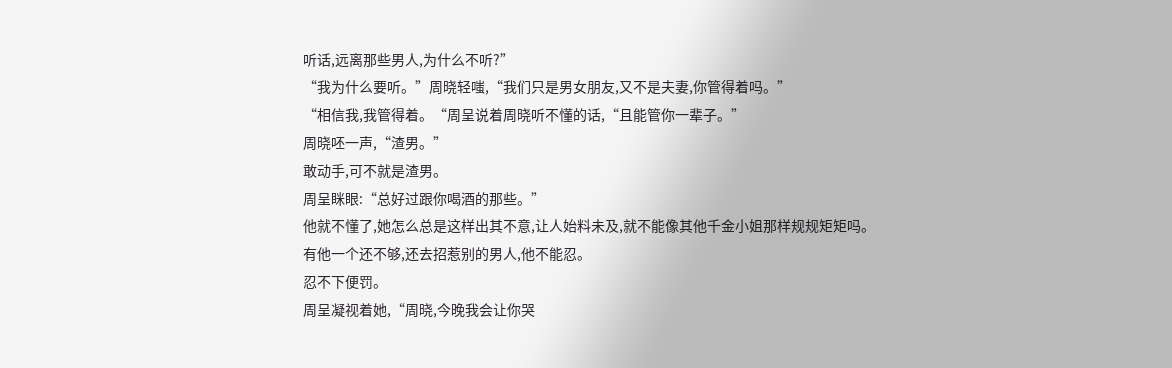听话,远离那些男人,为什么不听?”
“我为什么要听。”周晓轻嗤,“我们只是男女朋友,又不是夫妻,你管得着吗。”
“相信我,我管得着。“周呈说着周晓听不懂的话,“且能管你一辈子。”
周晓呸一声,“渣男。”
敢动手,可不就是渣男。
周呈眯眼:“总好过跟你喝酒的那些。”
他就不懂了,她怎么总是这样出其不意,让人始料未及,就不能像其他千金小姐那样规规矩矩吗。
有他一个还不够,还去招惹别的男人,他不能忍。
忍不下便罚。
周呈凝视着她,“周晓,今晚我会让你哭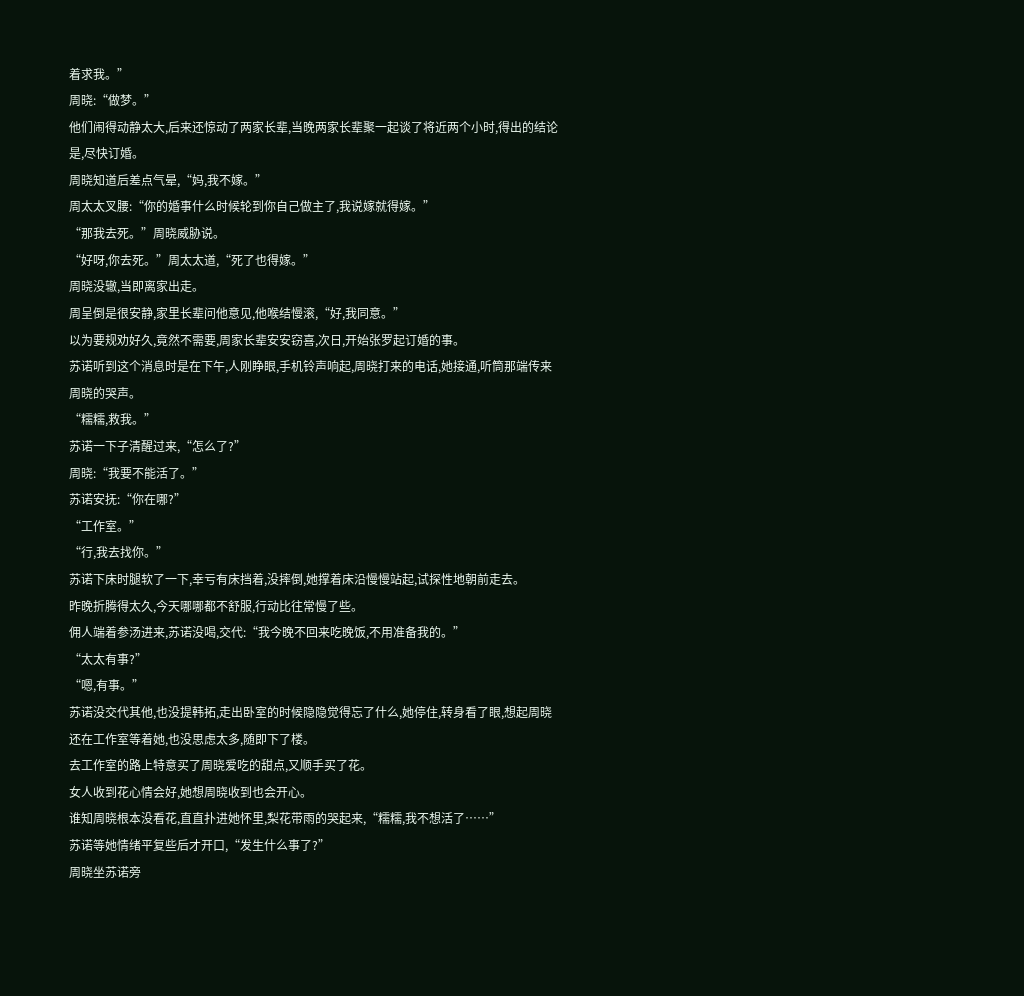着求我。”
周晓:“做梦。”
他们闹得动静太大,后来还惊动了两家长辈,当晚两家长辈聚一起谈了将近两个小时,得出的结论是,尽快订婚。
周晓知道后差点气晕,“妈,我不嫁。”
周太太叉腰:“你的婚事什么时候轮到你自己做主了,我说嫁就得嫁。”
“那我去死。”周晓威胁说。
“好呀,你去死。”周太太道,“死了也得嫁。”
周晓没辙,当即离家出走。
周呈倒是很安静,家里长辈问他意见,他喉结慢滚,“好,我同意。”
以为要规劝好久,竟然不需要,周家长辈安安窃喜,次日,开始张罗起订婚的事。
苏诺听到这个消息时是在下午,人刚睁眼,手机铃声响起,周晓打来的电话,她接通,听筒那端传来周晓的哭声。
“糯糯,救我。”
苏诺一下子清醒过来,“怎么了?”
周晓:“我要不能活了。”
苏诺安抚:“你在哪?”
“工作室。”
“行,我去找你。”
苏诺下床时腿软了一下,幸亏有床挡着,没摔倒,她撑着床沿慢慢站起,试探性地朝前走去。
昨晚折腾得太久,今天哪哪都不舒服,行动比往常慢了些。
佣人端着参汤进来,苏诺没喝,交代:“我今晚不回来吃晚饭,不用准备我的。”
“太太有事?”
“嗯,有事。”
苏诺没交代其他,也没提韩拓,走出卧室的时候隐隐觉得忘了什么,她停住,转身看了眼,想起周晓还在工作室等着她,也没思虑太多,随即下了楼。
去工作室的路上特意买了周晓爱吃的甜点,又顺手买了花。
女人收到花心情会好,她想周晓收到也会开心。
谁知周晓根本没看花,直直扑进她怀里,梨花带雨的哭起来,“糯糯,我不想活了……”
苏诺等她情绪平复些后才开口,“发生什么事了?”
周晓坐苏诺旁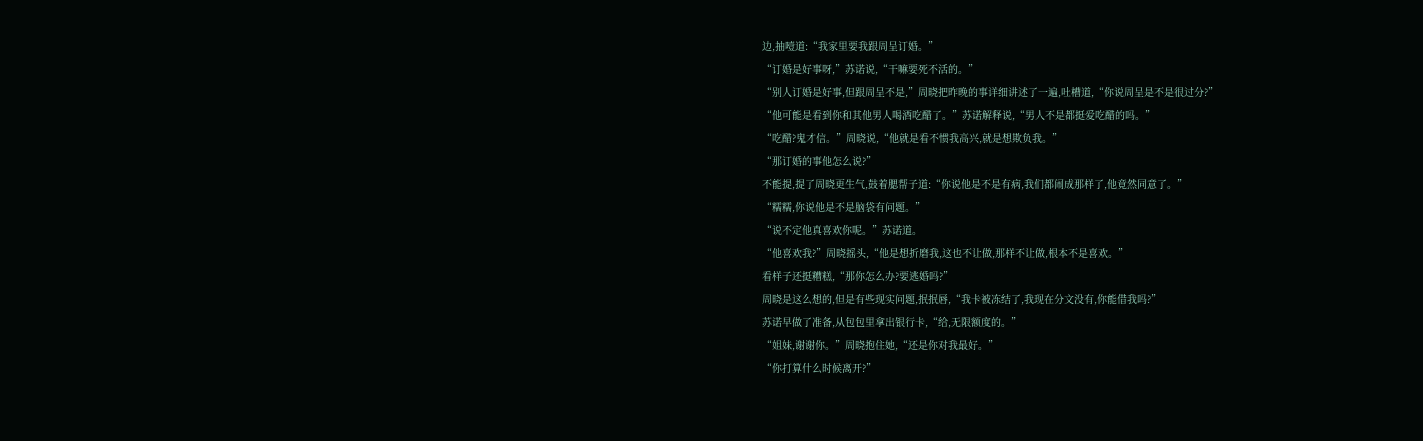边,抽噎道:“我家里要我跟周呈订婚。”
“订婚是好事呀,”苏诺说,“干嘛要死不活的。”
“别人订婚是好事,但跟周呈不是,”周晓把昨晚的事详细讲述了一遍,吐槽道,“你说周呈是不是很过分?”
“他可能是看到你和其他男人喝酒吃醋了。”苏诺解释说,“男人不是都挺爱吃醋的吗。”
“吃醋?鬼才信。”周晓说,“他就是看不惯我高兴,就是想欺负我。”
“那订婚的事他怎么说?”
不能提,提了周晓更生气,鼓着腮帮子道:“你说他是不是有病,我们都闹成那样了,他竟然同意了。”
“糯糯,你说他是不是脑袋有问题。”
“说不定他真喜欢你呢。”苏诺道。
“他喜欢我?”周晓摇头,“他是想折磨我,这也不让做,那样不让做,根本不是喜欢。”
看样子还挺糟糕,“那你怎么办?要逃婚吗?”
周晓是这么想的,但是有些现实问题,抿抿唇,“我卡被冻结了,我现在分文没有,你能借我吗?”
苏诺早做了准备,从包包里拿出银行卡,“给,无限额度的。”
“姐妹,谢谢你。”周晓抱住她,“还是你对我最好。”
“你打算什么时候离开?”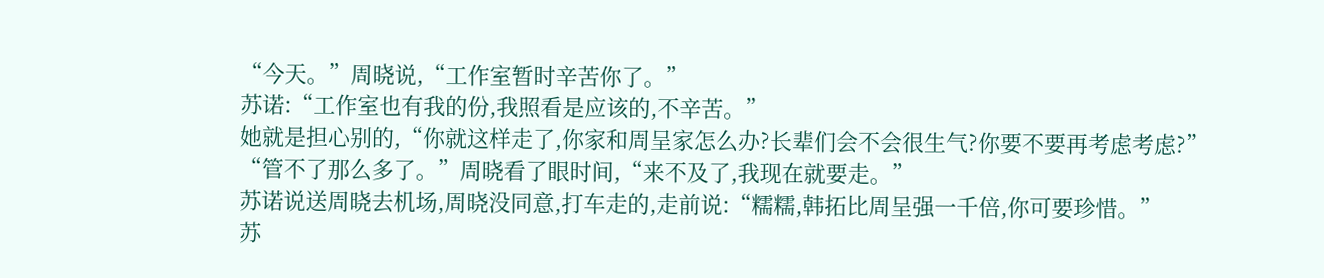“今天。”周晓说,“工作室暂时辛苦你了。”
苏诺:“工作室也有我的份,我照看是应该的,不辛苦。”
她就是担心别的,“你就这样走了,你家和周呈家怎么办?长辈们会不会很生气?你要不要再考虑考虑?”
“管不了那么多了。”周晓看了眼时间,“来不及了,我现在就要走。”
苏诺说送周晓去机场,周晓没同意,打车走的,走前说:“糯糯,韩拓比周呈强一千倍,你可要珍惜。”
苏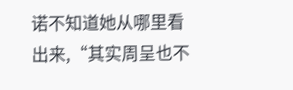诺不知道她从哪里看出来,“其实周呈也不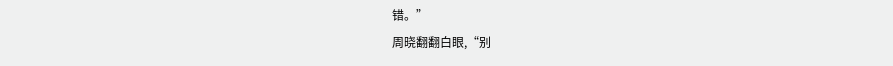错。”
周晓翻翻白眼,“别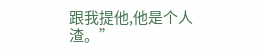跟我提他,他是个人渣。”